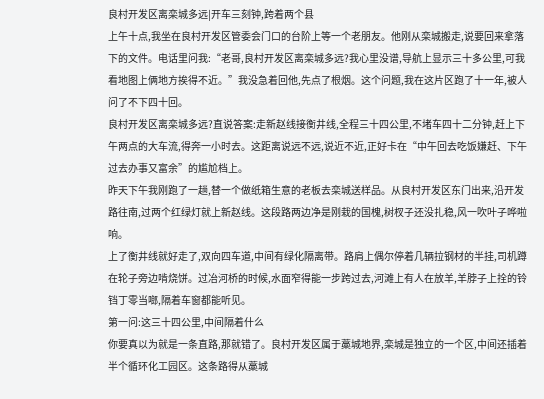良村开发区离栾城多远|开车三刻钟,跨着两个县
上午十点,我坐在良村开发区管委会门口的台阶上等一个老朋友。他刚从栾城搬走,说要回来拿落下的文件。电话里问我:“老哥,良村开发区离栾城多远?我心里没谱,导航上显示三十多公里,可我看地图上俩地方挨得不近。”我没急着回他,先点了根烟。这个问题,我在这片区跑了十一年,被人问了不下四十回。
良村开发区离栾城多远?直说答案:走新赵线接衡井线,全程三十四公里,不堵车四十二分钟,赶上下午两点的大车流,得奔一小时去。这距离说远不远,说近不近,正好卡在“中午回去吃饭嫌赶、下午过去办事又富余”的尴尬档上。
昨天下午我刚跑了一趟,替一个做纸箱生意的老板去栾城送样品。从良村开发区东门出来,沿开发路往南,过两个红绿灯就上新赵线。这段路两边净是刚栽的国槐,树杈子还没扎稳,风一吹叶子哗啦响。
上了衡井线就好走了,双向四车道,中间有绿化隔离带。路肩上偶尔停着几辆拉钢材的半挂,司机蹲在轮子旁边啃烧饼。过冶河桥的时候,水面窄得能一步跨过去,河滩上有人在放羊,羊脖子上拴的铃铛丁零当啷,隔着车窗都能听见。
第一问:这三十四公里,中间隔着什么
你要真以为就是一条直路,那就错了。良村开发区属于藁城地界,栾城是独立的一个区,中间还插着半个循环化工园区。这条路得从藁城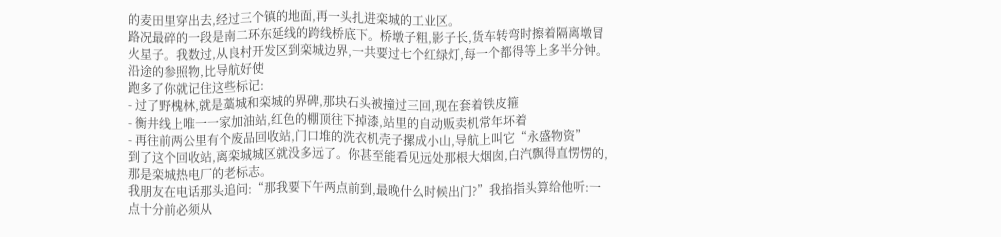的麦田里穿出去,经过三个镇的地面,再一头扎进栾城的工业区。
路况最碎的一段是南二环东延线的跨线桥底下。桥墩子粗,影子长,货车转弯时擦着隔离墩冒火星子。我数过,从良村开发区到栾城边界,一共要过七个红绿灯,每一个都得等上多半分钟。
沿途的参照物,比导航好使
跑多了你就记住这些标记:
- 过了野槐林,就是藁城和栾城的界碑,那块石头被撞过三回,现在套着铁皮箍
- 衡井线上唯一一家加油站,红色的棚顶往下掉漆,站里的自动贩卖机常年坏着
- 再往前两公里有个废品回收站,门口堆的洗衣机壳子摞成小山,导航上叫它“永盛物资”
到了这个回收站,离栾城城区就没多远了。你甚至能看见远处那根大烟囱,白汽飘得直愣愣的,那是栾城热电厂的老标志。
我朋友在电话那头追问:“那我要下午两点前到,最晚什么时候出门?”我掐指头算给他听:一点十分前必须从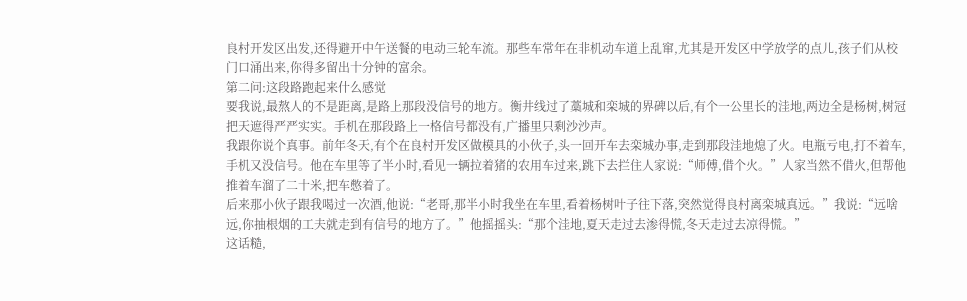良村开发区出发,还得避开中午送餐的电动三轮车流。那些车常年在非机动车道上乱窜,尤其是开发区中学放学的点儿,孩子们从校门口涌出来,你得多留出十分钟的富余。
第二问:这段路跑起来什么感觉
要我说,最熬人的不是距离,是路上那段没信号的地方。衡井线过了藁城和栾城的界碑以后,有个一公里长的洼地,两边全是杨树,树冠把天遮得严严实实。手机在那段路上一格信号都没有,广播里只剩沙沙声。
我跟你说个真事。前年冬天,有个在良村开发区做模具的小伙子,头一回开车去栾城办事,走到那段洼地熄了火。电瓶亏电,打不着车,手机又没信号。他在车里等了半小时,看见一辆拉着猪的农用车过来,跳下去拦住人家说:“师傅,借个火。”人家当然不借火,但帮他推着车溜了二十米,把车憋着了。
后来那小伙子跟我喝过一次酒,他说:“老哥,那半小时我坐在车里,看着杨树叶子往下落,突然觉得良村离栾城真远。”我说:“远啥远,你抽根烟的工夫就走到有信号的地方了。”他摇摇头:“那个洼地,夏天走过去渗得慌,冬天走过去凉得慌。”
这话糙,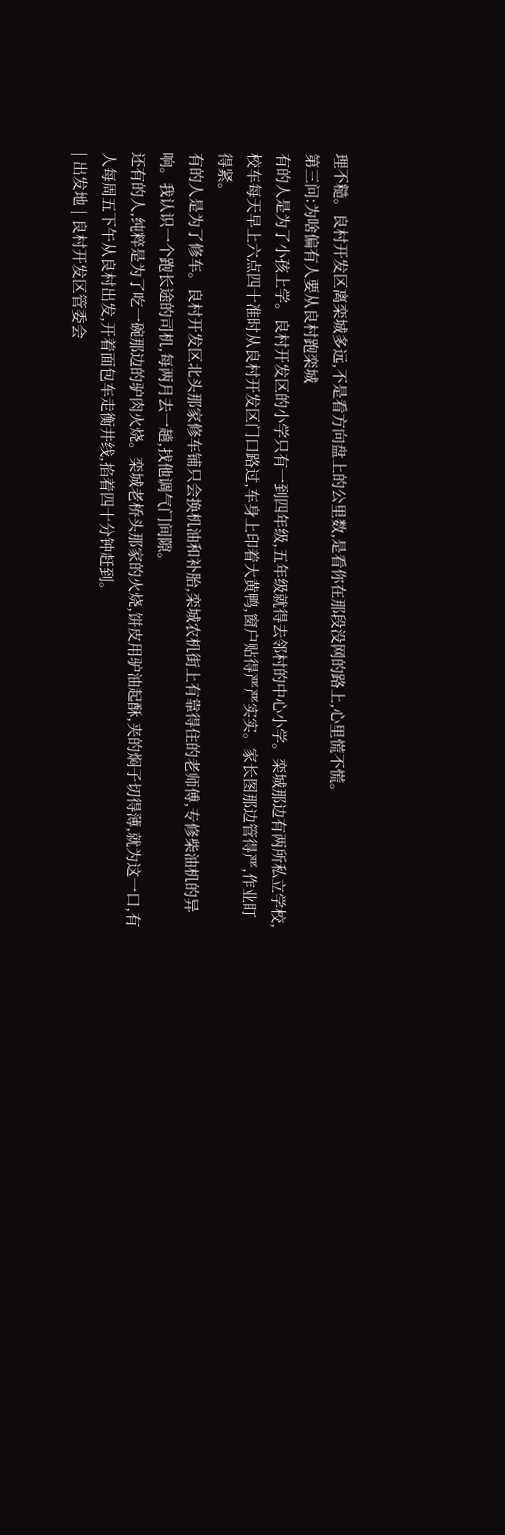理不糙。良村开发区离栾城多远,不是看方向盘上的公里数,是看你在那段没网的路上,心里慌不慌。
第三问:为啥偏有人要从良村跑栾城
有的人是为了小孩上学。良村开发区的小学只有一到四年级,五年级就得去邻村的中心小学。栾城那边有两所私立学校,校车每天早上六点四十准时从良村开发区门口路过,车身上印着大黄鸭,窗户贴得严严实实。家长图那边管得严,作业盯得紧。
有的人是为了修车。良村开发区北头那家修车铺只会换机油和补胎,栾城农机街上有靠得住的老师傅,专修柴油机的异响。我认识一个跑长途的司机,每两月去一趟,找他调气门间隙。
还有的人,纯粹是为了吃一碗那边的驴肉火烧。栾城老桥头那家的火烧,饼皮用驴油起酥,夹的焖子切得薄,就为这一口,有人每周五下午从良村出发,开着面包车走衡井线,掐着四十分钟赶到。
| 出发地 | 良村开发区管委会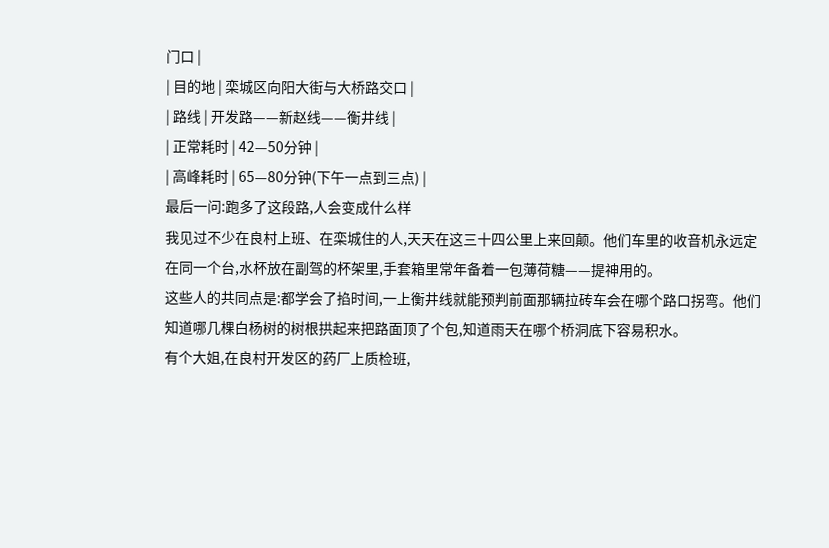门口 |
| 目的地 | 栾城区向阳大街与大桥路交口 |
| 路线 | 开发路——新赵线——衡井线 |
| 正常耗时 | 42—50分钟 |
| 高峰耗时 | 65—80分钟(下午一点到三点) |
最后一问:跑多了这段路,人会变成什么样
我见过不少在良村上班、在栾城住的人,天天在这三十四公里上来回颠。他们车里的收音机永远定在同一个台,水杯放在副驾的杯架里,手套箱里常年备着一包薄荷糖——提神用的。
这些人的共同点是:都学会了掐时间,一上衡井线就能预判前面那辆拉砖车会在哪个路口拐弯。他们知道哪几棵白杨树的树根拱起来把路面顶了个包,知道雨天在哪个桥洞底下容易积水。
有个大姐,在良村开发区的药厂上质检班,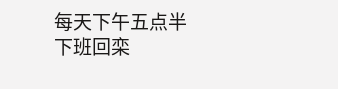每天下午五点半下班回栾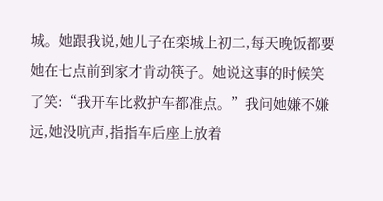城。她跟我说,她儿子在栾城上初二,每天晚饭都要她在七点前到家才肯动筷子。她说这事的时候笑了笑:“我开车比救护车都准点。”我问她嫌不嫌远,她没吭声,指指车后座上放着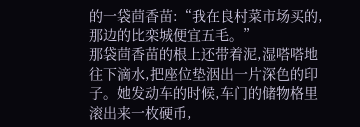的一袋茴香苗:“我在良村菜市场买的,那边的比栾城便宜五毛。”
那袋茴香苗的根上还带着泥,湿嗒嗒地往下滴水,把座位垫洇出一片深色的印子。她发动车的时候,车门的储物格里滚出来一枚硬币,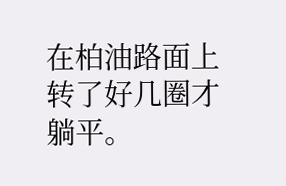在柏油路面上转了好几圈才躺平。